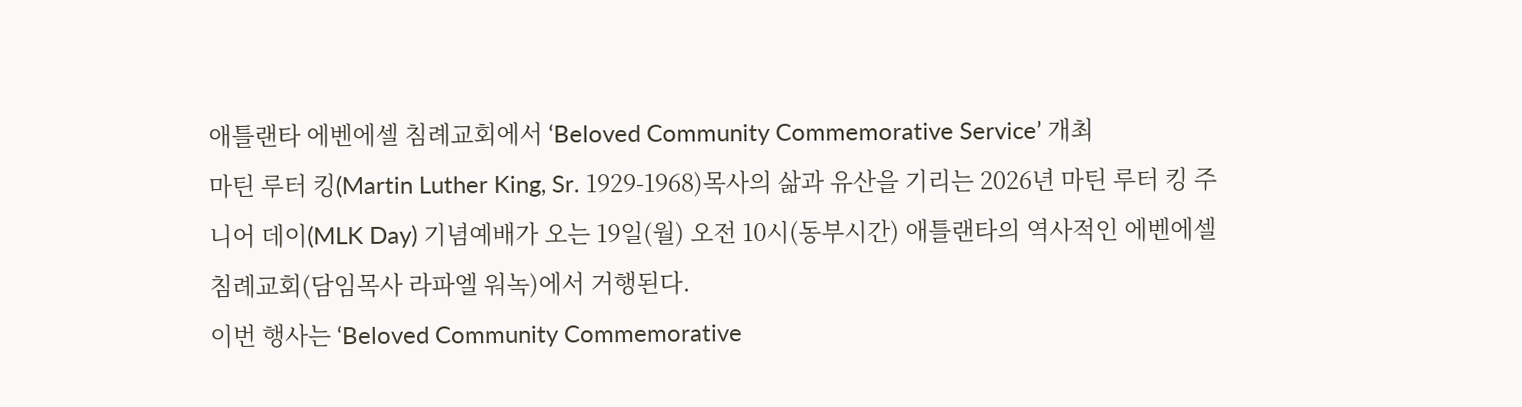애틀랜타 에벤에셀 침례교회에서 ‘Beloved Community Commemorative Service’ 개최
마틴 루터 킹(Martin Luther King, Sr. 1929-1968)목사의 삶과 유산을 기리는 2026년 마틴 루터 킹 주니어 데이(MLK Day) 기념예배가 오는 19일(월) 오전 10시(동부시간) 애틀랜타의 역사적인 에벤에셀 침례교회(담임목사 라파엘 워녹)에서 거행된다.
이번 행사는 ‘Beloved Community Commemorative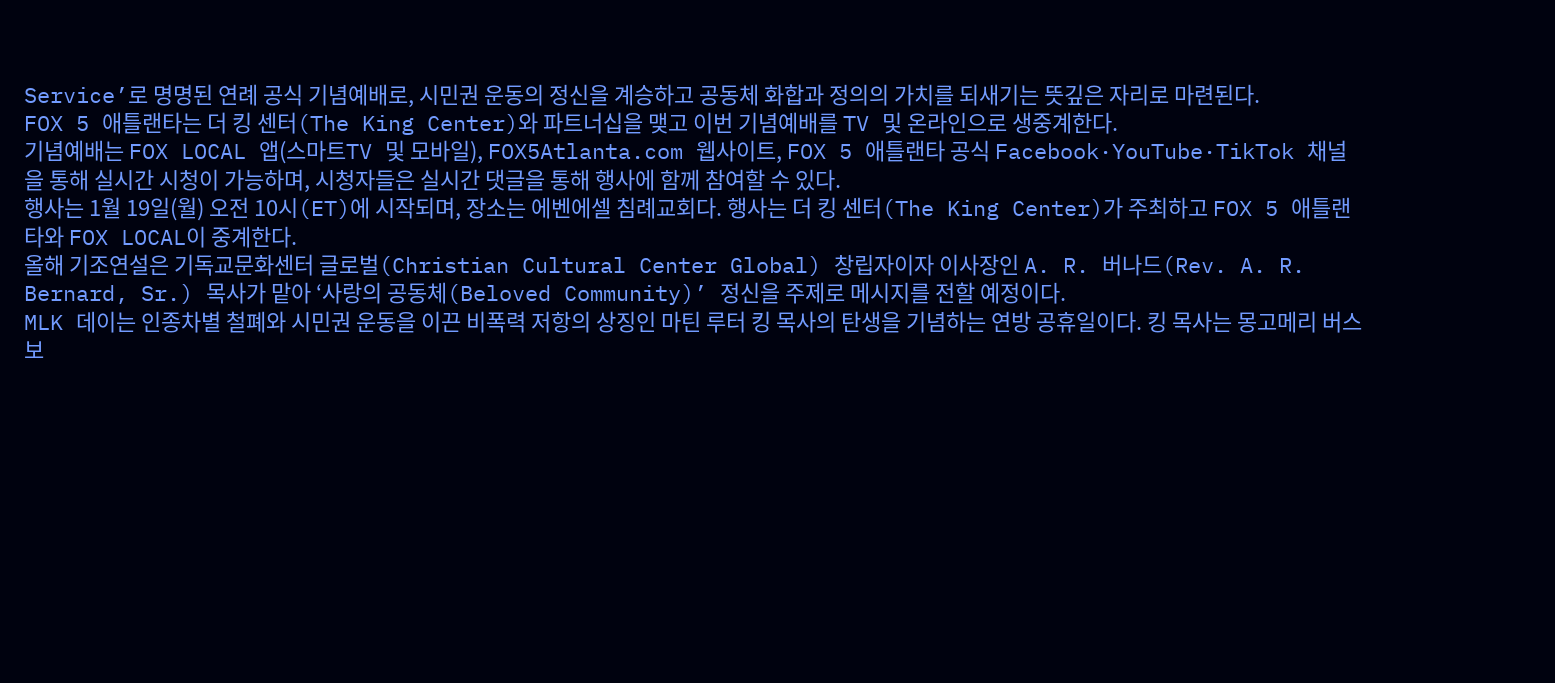Service’로 명명된 연례 공식 기념예배로, 시민권 운동의 정신을 계승하고 공동체 화합과 정의의 가치를 되새기는 뜻깊은 자리로 마련된다.
FOX 5 애틀랜타는 더 킹 센터(The King Center)와 파트너십을 맺고 이번 기념예배를 TV 및 온라인으로 생중계한다.
기념예배는 FOX LOCAL 앱(스마트TV 및 모바일), FOX5Atlanta.com 웹사이트, FOX 5 애틀랜타 공식 Facebook·YouTube·TikTok 채널을 통해 실시간 시청이 가능하며, 시청자들은 실시간 댓글을 통해 행사에 함께 참여할 수 있다.
행사는 1월 19일(월) 오전 10시(ET)에 시작되며, 장소는 에벤에셀 침례교회다. 행사는 더 킹 센터(The King Center)가 주최하고 FOX 5 애틀랜타와 FOX LOCAL이 중계한다.
올해 기조연설은 기독교문화센터 글로벌(Christian Cultural Center Global) 창립자이자 이사장인 A. R. 버나드(Rev. A. R. Bernard, Sr.) 목사가 맡아 ‘사랑의 공동체(Beloved Community)’ 정신을 주제로 메시지를 전할 예정이다.
MLK 데이는 인종차별 철폐와 시민권 운동을 이끈 비폭력 저항의 상징인 마틴 루터 킹 목사의 탄생을 기념하는 연방 공휴일이다. 킹 목사는 몽고메리 버스 보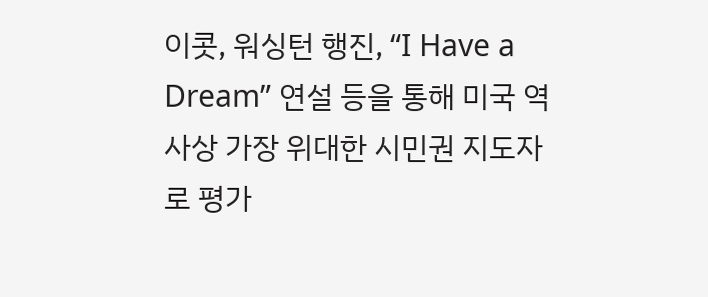이콧, 워싱턴 행진, “I Have a Dream” 연설 등을 통해 미국 역사상 가장 위대한 시민권 지도자로 평가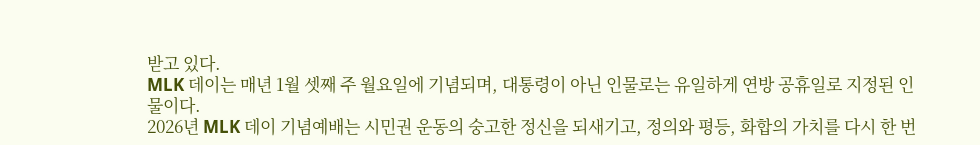받고 있다.
MLK 데이는 매년 1월 셋째 주 월요일에 기념되며, 대통령이 아닌 인물로는 유일하게 연방 공휴일로 지정된 인물이다.
2026년 MLK 데이 기념예배는 시민권 운동의 숭고한 정신을 되새기고, 정의와 평등, 화합의 가치를 다시 한 번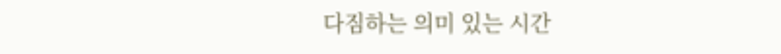다짐하는 의미 있는 시간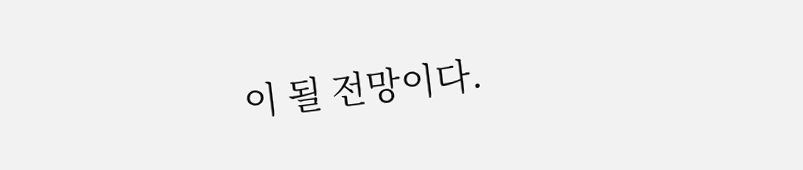이 될 전망이다.